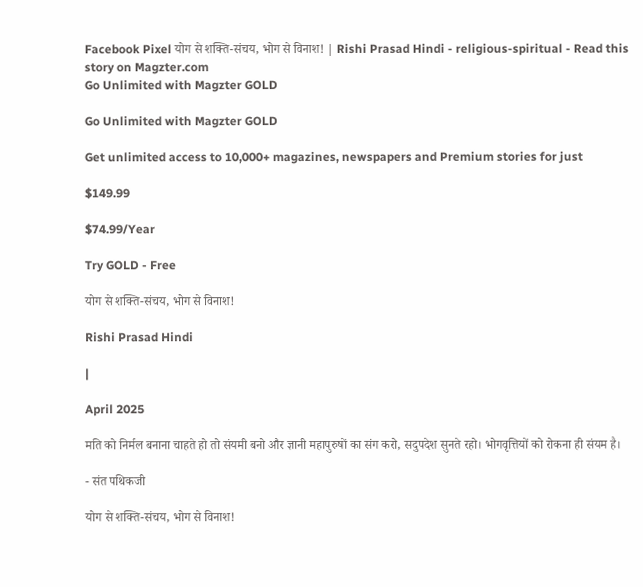Facebook Pixel योग से शक्ति-संचय, भोग से विनाश! | Rishi Prasad Hindi - religious-spiritual - Read this story on Magzter.com
Go Unlimited with Magzter GOLD

Go Unlimited with Magzter GOLD

Get unlimited access to 10,000+ magazines, newspapers and Premium stories for just

$149.99

$74.99/Year

Try GOLD - Free

योग से शक्ति-संचय, भोग से विनाश!

Rishi Prasad Hindi

|

April 2025

मति को निर्मल बनाना चाहते हो तो संयमी बनो और ज्ञानी महापुरुषों का संग करो, सदुपदेश सुनते रहो। भोगवृत्तियों को रोकना ही संयम है।

- संत पथिकजी

योग से शक्ति-संचय, भोग से विनाश!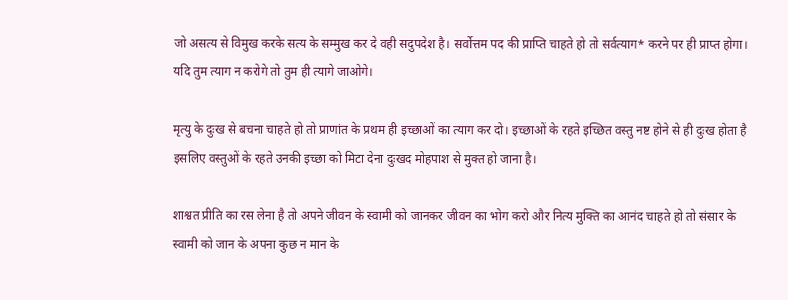जो असत्य से विमुख करके सत्य के सम्मुख कर दे वही सदुपदेश है। सर्वोत्तम पद की प्राप्ति चाहते हो तो सर्वत्याग* करने पर ही प्राप्त होगा। यदि तुम त्याग न करोगे तो तुम ही त्यागे जाओगे।

मृत्यु के दुःख से बचना चाहते हो तो प्राणांत के प्रथम ही इच्छाओं का त्याग कर दो। इच्छाओं के रहते इच्छित वस्तु नष्ट होने से ही दुःख होता है इसलिए वस्तुओं के रहते उनकी इच्छा को मिटा देना दुःखद मोहपाश से मुक्त हो जाना है।

शाश्वत प्रीति का रस लेना है तो अपने जीवन के स्वामी को जानकर जीवन का भोग करो और नित्य मुक्ति का आनंद चाहते हो तो संसार के स्वामी को जान के अपना कुछ न मान के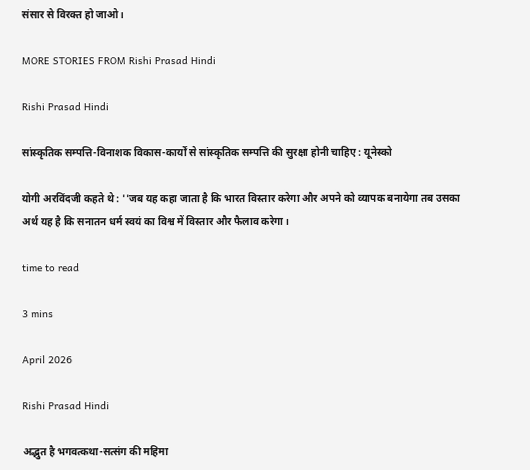संसार से विरक्त हो जाओ।

MORE STORIES FROM Rishi Prasad Hindi

Rishi Prasad Hindi

सांस्कृतिक सम्पत्ति-विनाशक विकास-कार्यों से सांस्कृतिक सम्पत्ति की सुरक्षा होनी चाहिए : यूनेस्को

योगी अरविंदजी कहते थे : ''जब यह कहा जाता है कि भारत विस्तार करेगा और अपने को व्यापक बनायेगा तब उसका अर्थ यह है कि सनातन धर्म स्वयं का विश्व में विस्तार और फैलाव करेगा।

time to read

3 mins

April 2026

Rishi Prasad Hindi

अद्भुत है भगवत्कथा-सत्संग की महिमा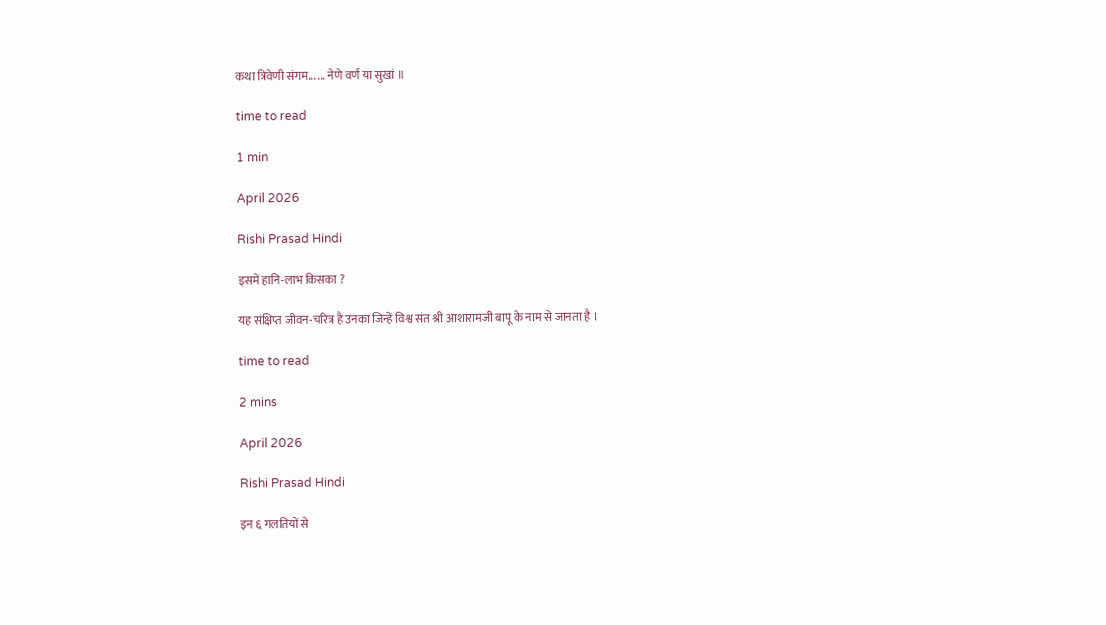कथा त्रिवेणी संगम... ... नेणे वर्णं या सुखां ॥

time to read

1 min

April 2026

Rishi Prasad Hindi

इसमें हानि-लाभ किसका ?

यह संक्षिप्त जीवन-चरित्र है उनका जिन्हें विश्व संत श्री आशारामजी बापू के नाम से जानता है ।

time to read

2 mins

April 2026

Rishi Prasad Hindi

इन ६ गलतियों से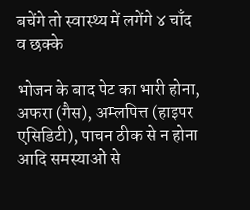बचेंगे तो स्वास्थ्य में लगेंगे ४ चाँद व छक्के

भोजन के बाद पेट का भारी होना, अफरा (गैस), अम्लपित्त (हाइपर एसिडिटी), पाचन ठीक से न होना आदि समस्याओं से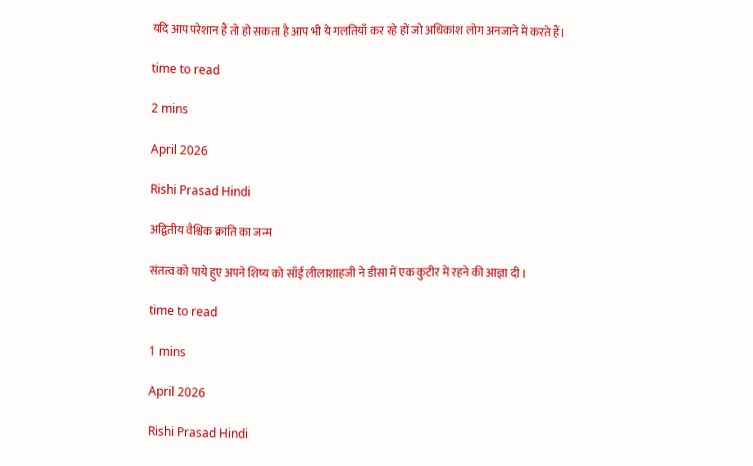यदि आप परेशान हैं तो हो सकता है आप भी ये गलतियाँ कर रहे हों जो अधिकांश लोग अनजाने में करते हैं।

time to read

2 mins

April 2026

Rishi Prasad Hindi

अद्वितीय वैश्विक क्रांति का जन्म

संतत्व को पाये हुए अपने शिष्य को साँईं लीलाशाहजी ने डीसा में एक कुटीर में रहने की आज्ञा दी ।

time to read

1 mins

April 2026

Rishi Prasad Hindi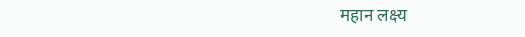महान लक्ष्य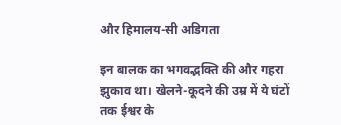और हिमालय-सी अडिगता

इन बालक का भगवद्भक्ति की और गहरा झुकाव था। खेलने-कूदने की उम्र में ये घंटों तक ईश्वर के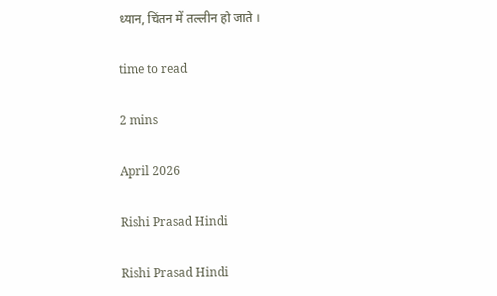ध्यान, चिंतन में तल्लीन हो जाते ।

time to read

2 mins

April 2026

Rishi Prasad Hindi

Rishi Prasad Hindi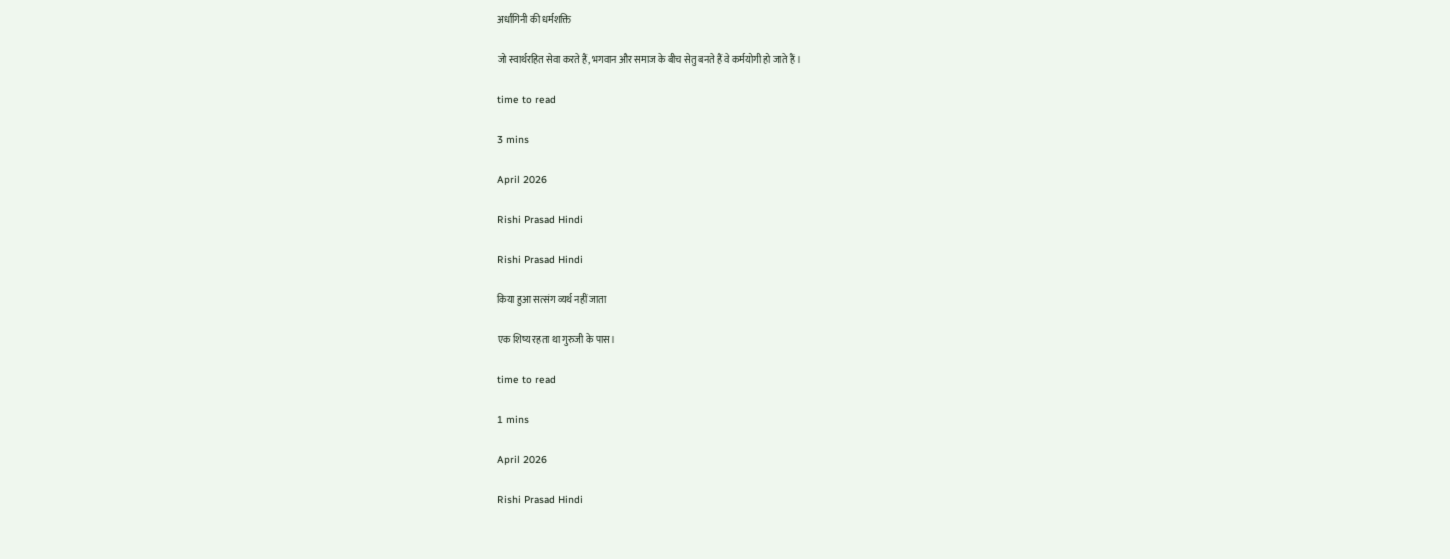अर्धांगिनी की धर्मशक्ति

जो स्वार्थरहित सेवा करते हैं, भगवान और समाज के बीच सेतु बनते हैं वे कर्मयोगी हो जाते हैं ।

time to read

3 mins

April 2026

Rishi Prasad Hindi

Rishi Prasad Hindi

किया हुआ सत्संग व्यर्थ नहीं जाता

एक शिष्य रहता था गुरुजी के पास।

time to read

1 mins

April 2026

Rishi Prasad Hindi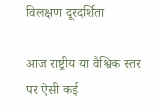विलक्षण दूरदर्शिता

आज राष्ट्रीय या वैश्विक स्तर पर ऐसी कई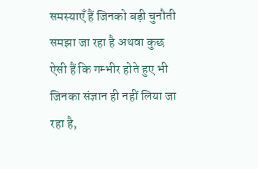समस्याएँ हैं जिनको बड़ी चुनौती समझा जा रहा है अथवा कुछ ऐसी हैं कि गम्भीर होते हुए भी जिनका संज्ञान ही नहीं लिया जा रहा है,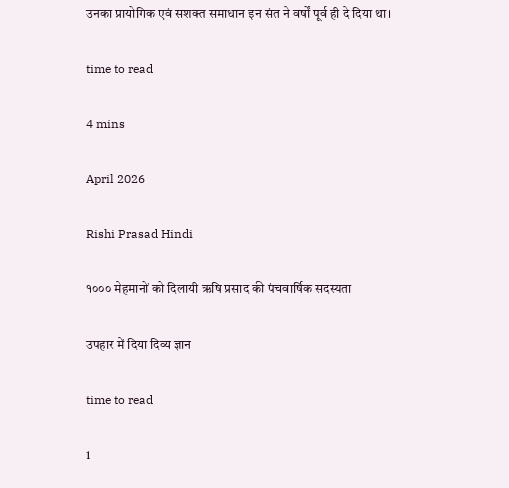उनका प्रायोगिक एवं सशक्त समाधान इन संत ने वर्षों पूर्व ही दे दिया था।

time to read

4 mins

April 2026

Rishi Prasad Hindi

१००० मेहमानों को दिलायी ऋषि प्रसाद की पंचवार्षिक सदस्यता

उपहार में दिया दिव्य ज्ञान

time to read

1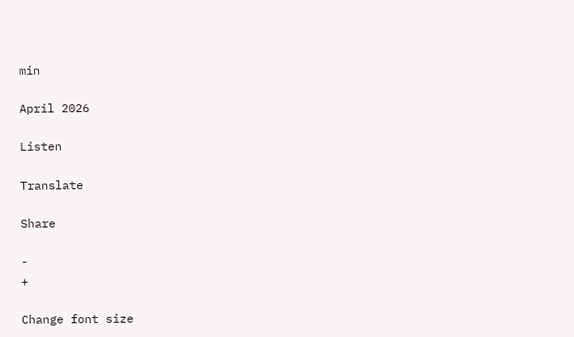min

April 2026

Listen

Translate

Share

-
+

Change font size